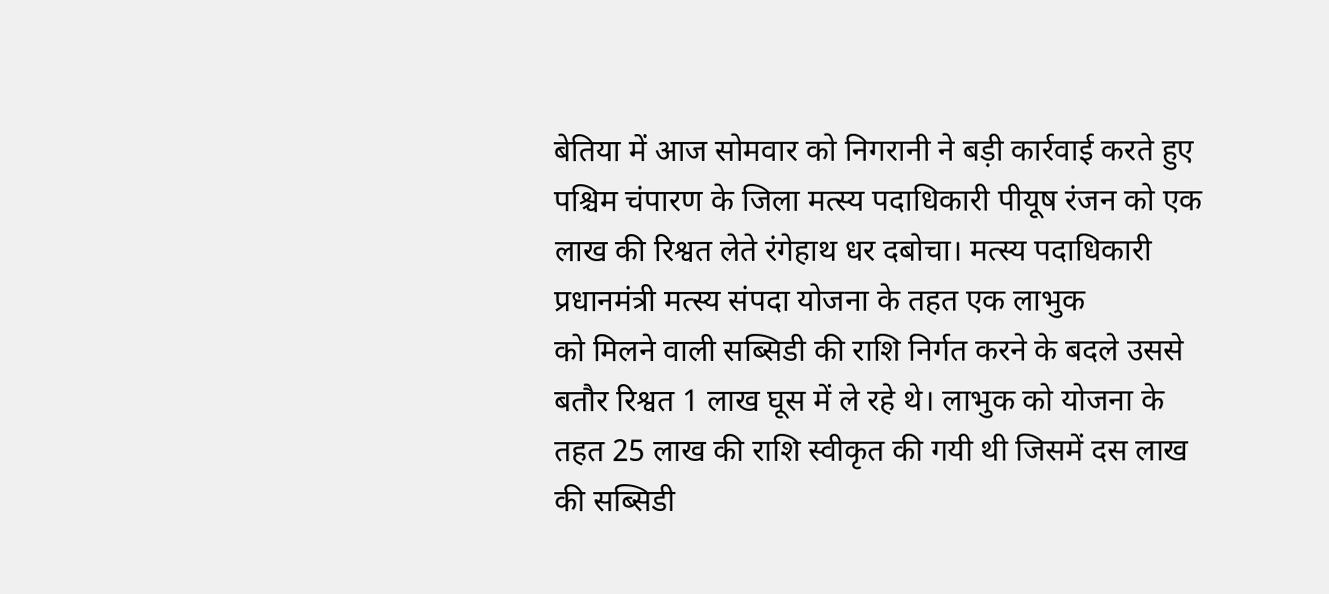बेतिया में आज सोमवार को निगरानी ने बड़ी कार्रवाई करते हुए पश्चिम चंपारण के जिला मत्स्य पदाधिकारी पीयूष रंजन को एक लाख की रिश्वत लेते रंगेहाथ धर दबोचा। मत्स्य पदाधिकारी प्रधानमंत्री मत्स्य संपदा योजना के तहत एक लाभुक
को मिलने वाली सब्सिडी की राशि निर्गत करने के बदले उससे बतौर रिश्वत 1 लाख घूस में ले रहे थे। लाभुक को योजना के तहत 25 लाख की राशि स्वीकृत की गयी थी जिसमें दस लाख की सब्सिडी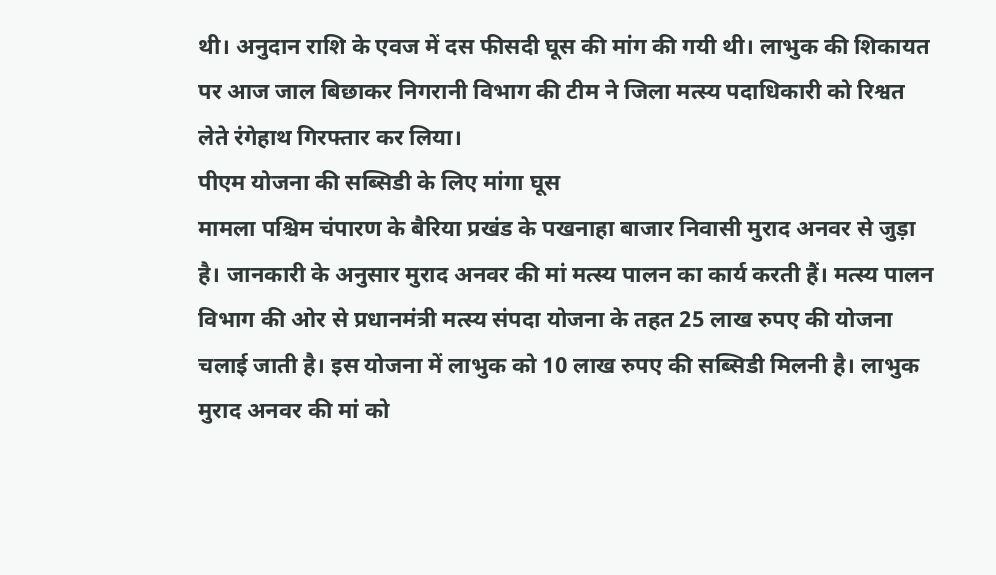थी। अनुदान राशि के एवज में दस फीसदी घूस की मांग की गयी थी। लाभुक की शिकायत पर आज जाल बिछाकर निगरानी विभाग की टीम ने जिला मत्स्य पदाधिकारी को रिश्वत लेते रंगेहाथ गिरफ्तार कर लिया।
पीएम योजना की सब्सिडी के लिए मांगा घूस
मामला पश्चिम चंपारण के बैरिया प्रखंड के पखनाहा बाजार निवासी मुराद अनवर से जुड़ा है। जानकारी के अनुसार मुराद अनवर की मां मत्स्य पालन का कार्य करती हैं। मत्स्य पालन विभाग की ओर से प्रधानमंत्री मत्स्य संपदा योजना के तहत 25 लाख रुपए की योजना चलाई जाती है। इस योजना में लाभुक को 10 लाख रुपए की सब्सिडी मिलनी है। लाभुक मुराद अनवर की मां को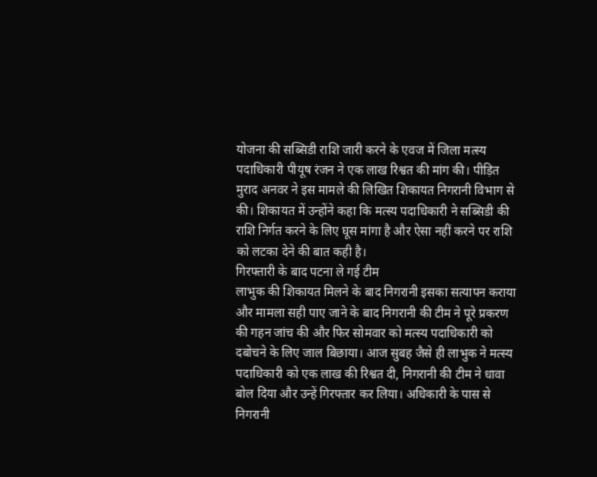योजना की सब्सिडी राशि जारी करने के एवज में जिला मत्स्य पदाधिकारी पीयूष रंजन ने एक लाख रिश्वत की मांग की। पीड़ित मुराद अनवर ने इस मामले की लिखित शिकायत निगरानी विभाग से की। शिकायत में उन्होंने कहा कि मत्स्य पदाधिकारी ने सब्सिडी की राशि निर्गत करने के लिए घूस मांगा है और ऐसा नहीं करने पर राशि को लटका देने की बात कही है।
गिरफ्तारी के बाद पटना ले गई टीम
लाभुक की शिकायत मिलने के बाद निगरानी इसका सत्यापन कराया और मामला सही पाए जाने के बाद निगरानी की टीम ने पूरे प्रकरण की गहन जांच की और फिर सोमवार को मत्स्य पदाधिकारी को दबोचने के लिए जाल बिछाया। आज सुबह जैसे ही लाभुक ने मत्स्य पदाधिकारी को एक लाख की रिश्वत दी, निगरानी की टीम ने धावा बोल दिया और उन्हें गिरफ्तार कर लिया। अधिकारी के पास से निगरानी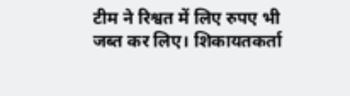टीम ने रिश्वत में लिए रुपए भी जब्त कर लिए। शिकायतकर्ता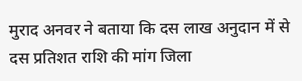मुराद अनवर ने बताया कि दस लाख अनुदान में से दस प्रतिशत राशि की मांग जिला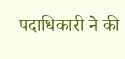पदाधिकारी ने की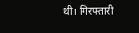थी। गिरफ्तारी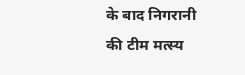के बाद निगरानी की टीम मत्स्य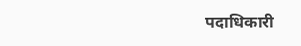पदाधिकारी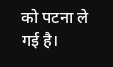को पटना ले गई है।